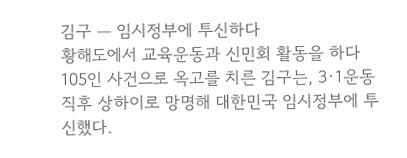김구 — 임시정부에 투신하다
황해도에서 교육운동과 신민회 활동을 하다 105인 사건으로 옥고를 치른 김구는, 3·1운동 직후 상하이로 망명해 대한민국 임시정부에 투신했다.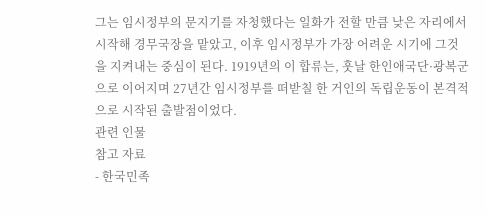그는 임시정부의 문지기를 자청했다는 일화가 전할 만큼 낮은 자리에서 시작해 경무국장을 맡았고, 이후 임시정부가 가장 어려운 시기에 그것을 지켜내는 중심이 된다. 1919년의 이 합류는, 훗날 한인애국단·광복군으로 이어지며 27년간 임시정부를 떠받칠 한 거인의 독립운동이 본격적으로 시작된 출발점이었다.
관련 인물
참고 자료
- 한국민족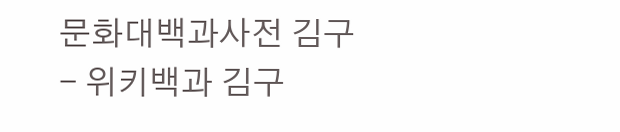문화대백과사전 김구
- 위키백과 김구